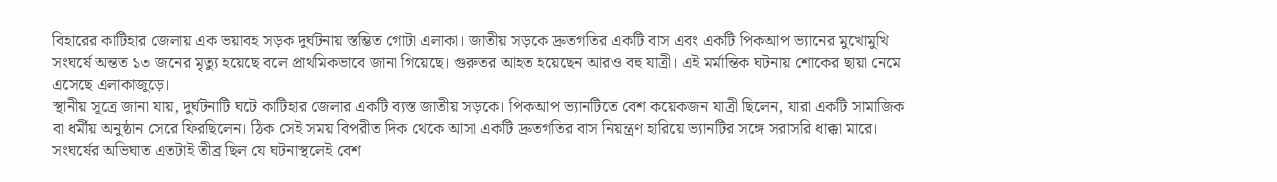বিহারের কাটিহার জেলায় এক ভয়াবহ সড়ক দুর্ঘটনায় স্তম্ভিত গোটা এলাকা। জাতীয় সড়কে দ্রুতগতির একটি বাস এবং একটি পিকআপ ভ্যানের মুখোমুখি সংঘর্ষে অন্তত ১৩ জনের মৃত্যু হয়েছে বলে প্রাথমিকভাবে জানা গিয়েছে। গুরুতর আহত হয়েছেন আরও বহু যাত্রী। এই মর্মান্তিক ঘটনায় শোকের ছায়া নেমে এসেছে এলাকাজুড়ে।
স্থানীয় সূত্রে জানা যায়, দুর্ঘটনাটি ঘটে কাটিহার জেলার একটি ব্যস্ত জাতীয় সড়কে। পিকআপ ভ্যানটিতে বেশ কয়েকজন যাত্রী ছিলেন, যারা একটি সামাজিক বা ধর্মীয় অনুষ্ঠান সেরে ফিরছিলেন। ঠিক সেই সময় বিপরীত দিক থেকে আসা একটি দ্রুতগতির বাস নিয়ন্ত্রণ হারিয়ে ভ্যানটির সঙ্গে সরাসরি ধাক্কা মারে। সংঘর্ষের অভিঘাত এতটাই তীব্র ছিল যে ঘটনাস্থলেই বেশ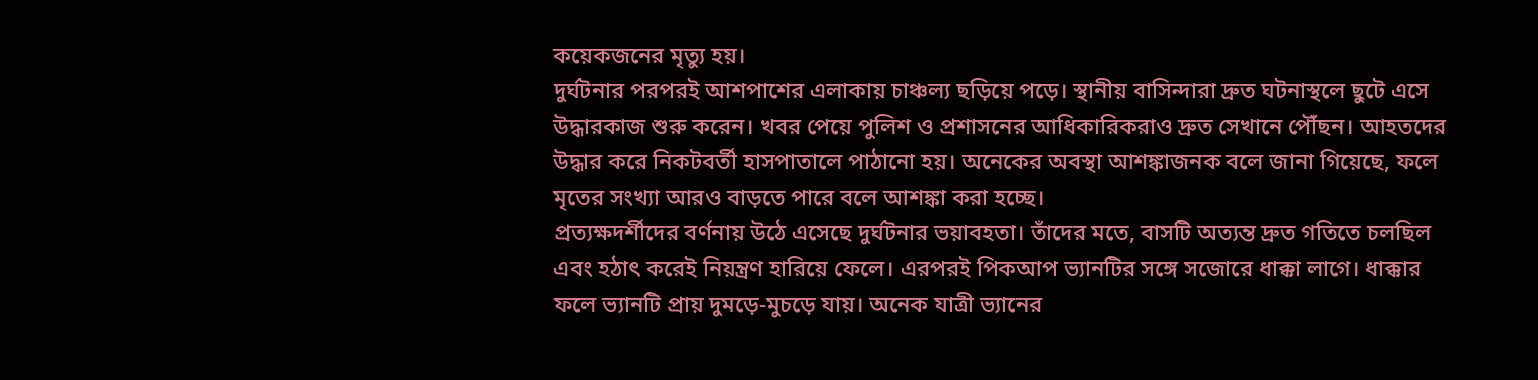কয়েকজনের মৃত্যু হয়।
দুর্ঘটনার পরপরই আশপাশের এলাকায় চাঞ্চল্য ছড়িয়ে পড়ে। স্থানীয় বাসিন্দারা দ্রুত ঘটনাস্থলে ছুটে এসে উদ্ধারকাজ শুরু করেন। খবর পেয়ে পুলিশ ও প্রশাসনের আধিকারিকরাও দ্রুত সেখানে পৌঁছন। আহতদের উদ্ধার করে নিকটবর্তী হাসপাতালে পাঠানো হয়। অনেকের অবস্থা আশঙ্কাজনক বলে জানা গিয়েছে, ফলে মৃতের সংখ্যা আরও বাড়তে পারে বলে আশঙ্কা করা হচ্ছে।
প্রত্যক্ষদর্শীদের বর্ণনায় উঠে এসেছে দুর্ঘটনার ভয়াবহতা। তাঁদের মতে, বাসটি অত্যন্ত দ্রুত গতিতে চলছিল এবং হঠাৎ করেই নিয়ন্ত্রণ হারিয়ে ফেলে। এরপরই পিকআপ ভ্যানটির সঙ্গে সজোরে ধাক্কা লাগে। ধাক্কার ফলে ভ্যানটি প্রায় দুমড়ে-মুচড়ে যায়। অনেক যাত্রী ভ্যানের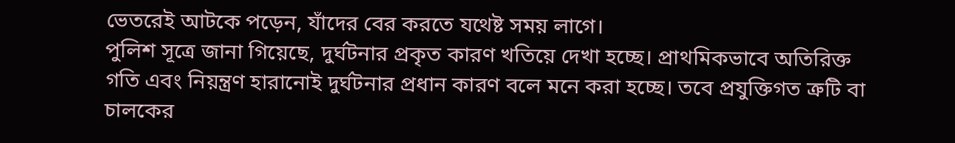ভেতরেই আটকে পড়েন, যাঁদের বের করতে যথেষ্ট সময় লাগে।
পুলিশ সূত্রে জানা গিয়েছে, দুর্ঘটনার প্রকৃত কারণ খতিয়ে দেখা হচ্ছে। প্রাথমিকভাবে অতিরিক্ত গতি এবং নিয়ন্ত্রণ হারানোই দুর্ঘটনার প্রধান কারণ বলে মনে করা হচ্ছে। তবে প্রযুক্তিগত ত্রুটি বা চালকের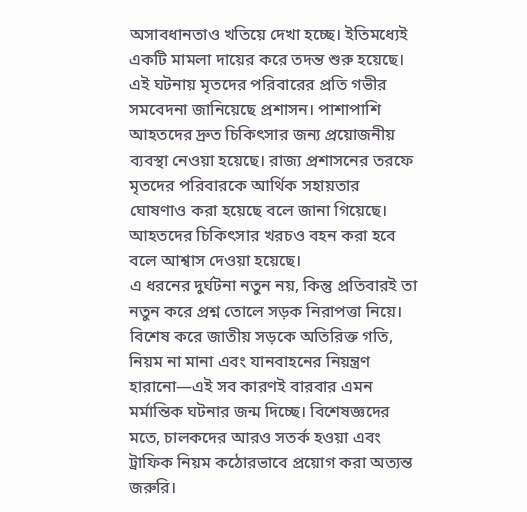অসাবধানতাও খতিয়ে দেখা হচ্ছে। ইতিমধ্যেই একটি মামলা দায়ের করে তদন্ত শুরু হয়েছে।
এই ঘটনায় মৃতদের পরিবারের প্রতি গভীর সমবেদনা জানিয়েছে প্রশাসন। পাশাপাশি আহতদের দ্রুত চিকিৎসার জন্য প্রয়োজনীয় ব্যবস্থা নেওয়া হয়েছে। রাজ্য প্রশাসনের তরফে মৃতদের পরিবারকে আর্থিক সহায়তার ঘোষণাও করা হয়েছে বলে জানা গিয়েছে। আহতদের চিকিৎসার খরচও বহন করা হবে বলে আশ্বাস দেওয়া হয়েছে।
এ ধরনের দুর্ঘটনা নতুন নয়, কিন্তু প্রতিবারই তা নতুন করে প্রশ্ন তোলে সড়ক নিরাপত্তা নিয়ে। বিশেষ করে জাতীয় সড়কে অতিরিক্ত গতি, নিয়ম না মানা এবং যানবাহনের নিয়ন্ত্রণ হারানো—এই সব কারণই বারবার এমন মর্মান্তিক ঘটনার জন্ম দিচ্ছে। বিশেষজ্ঞদের মতে, চালকদের আরও সতর্ক হওয়া এবং ট্রাফিক নিয়ম কঠোরভাবে প্রয়োগ করা অত্যন্ত জরুরি।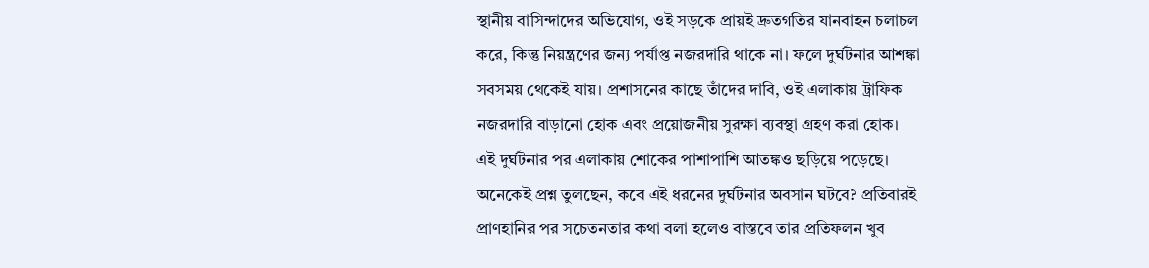স্থানীয় বাসিন্দাদের অভিযোগ, ওই সড়কে প্রায়ই দ্রুতগতির যানবাহন চলাচল করে, কিন্তু নিয়ন্ত্রণের জন্য পর্যাপ্ত নজরদারি থাকে না। ফলে দুর্ঘটনার আশঙ্কা সবসময় থেকেই যায়। প্রশাসনের কাছে তাঁদের দাবি, ওই এলাকায় ট্রাফিক নজরদারি বাড়ানো হোক এবং প্রয়োজনীয় সুরক্ষা ব্যবস্থা গ্রহণ করা হোক।
এই দুর্ঘটনার পর এলাকায় শোকের পাশাপাশি আতঙ্কও ছড়িয়ে পড়েছে। অনেকেই প্রশ্ন তুলছেন, কবে এই ধরনের দুর্ঘটনার অবসান ঘটবে? প্রতিবারই প্রাণহানির পর সচেতনতার কথা বলা হলেও বাস্তবে তার প্রতিফলন খুব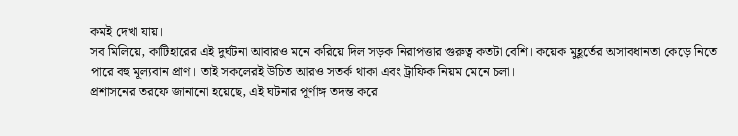কমই দেখা যায়।
সব মিলিয়ে, কাটিহারের এই দুর্ঘটনা আবারও মনে করিয়ে দিল সড়ক নিরাপত্তার গুরুত্ব কতটা বেশি। কয়েক মুহূর্তের অসাবধানতা কেড়ে নিতে পারে বহু মূল্যবান প্রাণ। তাই সকলেরই উচিত আরও সতর্ক থাকা এবং ট্রাফিক নিয়ম মেনে চলা।
প্রশাসনের তরফে জানানো হয়েছে, এই ঘটনার পূর্ণাঙ্গ তদন্ত করে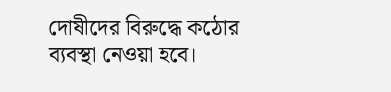দোষীদের বিরুদ্ধে কঠোর ব্যবস্থা নেওয়া হবে।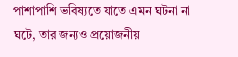পাশাপাশি ভবিষ্যতে যাতে এমন ঘটনা না ঘটে, তার জন্যও প্রয়োজনীয়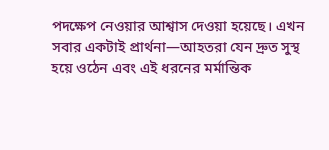পদক্ষেপ নেওয়ার আশ্বাস দেওয়া হয়েছে। এখন সবার একটাই প্রার্থনা—আহতরা যেন দ্রুত সুস্থ হয়ে ওঠেন এবং এই ধরনের মর্মান্তিক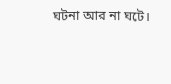ঘটনা আর না ঘটে।